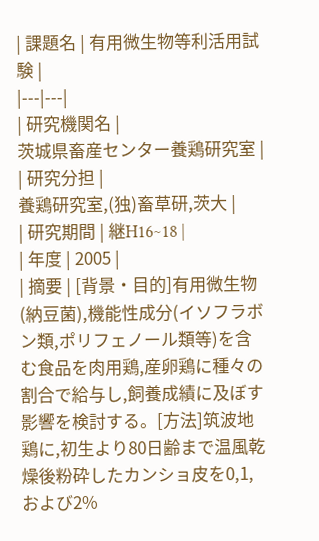| 課題名 | 有用微生物等利活用試験 |
|---|---|
| 研究機関名 |
茨城県畜産センター養鶏研究室 |
| 研究分担 |
養鶏研究室,(独)畜草研,茨大 |
| 研究期間 | 継H16~18 |
| 年度 | 2005 |
| 摘要 | [背景・目的]有用微生物(納豆菌),機能性成分(イソフラボン類,ポリフェノール類等)を含む食品を肉用鶏,産卵鶏に種々の割合で給与し,飼養成績に及ぼす影響を検討する。[方法]筑波地鶏に,初生より80日齢まで温風乾燥後粉砕したカンショ皮を0,1,および2%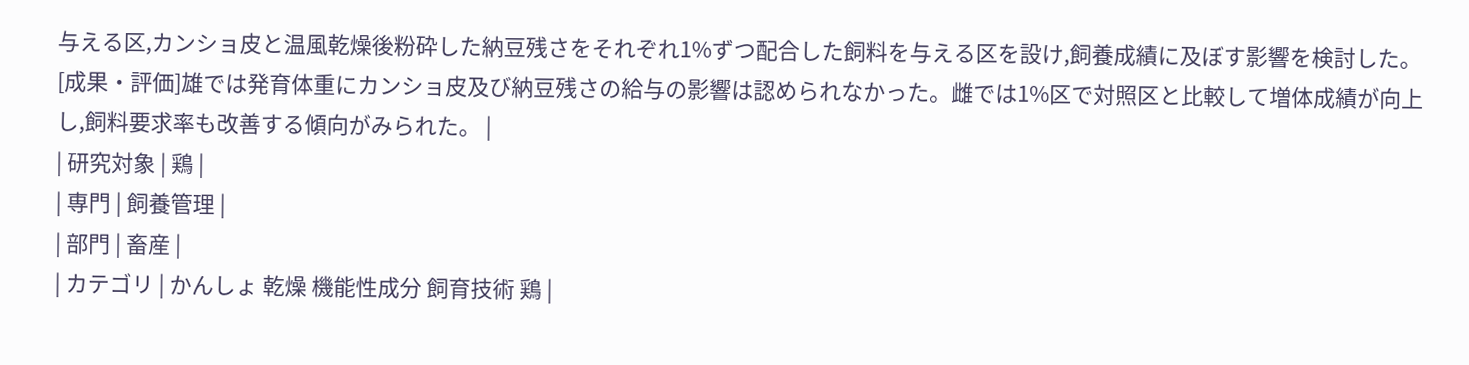与える区,カンショ皮と温風乾燥後粉砕した納豆残さをそれぞれ1%ずつ配合した飼料を与える区を設け,飼養成績に及ぼす影響を検討した。[成果・評価]雄では発育体重にカンショ皮及び納豆残さの給与の影響は認められなかった。雌では1%区で対照区と比較して増体成績が向上し,飼料要求率も改善する傾向がみられた。 |
| 研究対象 | 鶏 |
| 専門 | 飼養管理 |
| 部門 | 畜産 |
| カテゴリ | かんしょ 乾燥 機能性成分 飼育技術 鶏 |